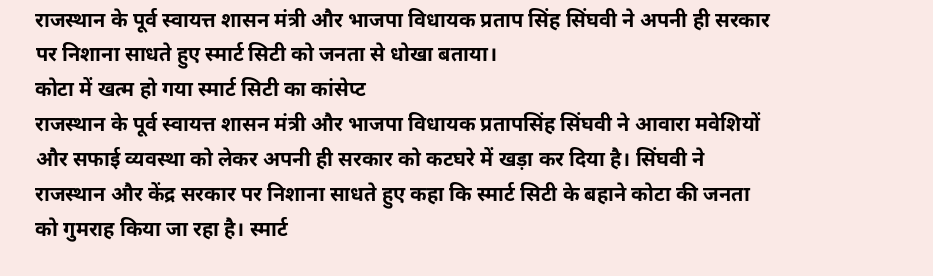राजस्थान के पूर्व स्वायत्त शासन मंत्री और भाजपा विधायक प्रताप सिंह सिंघवी ने अपनी ही सरकार पर निशाना साधते हुए स्मार्ट सिटी को जनता से धोखा बताया।
कोटा में खत्म हो गया स्मार्ट सिटी का कांसेप्ट
राजस्थान के पूर्व स्वायत्त शासन मंत्री और भाजपा विधायक प्रतापसिंह सिंघवी ने आवारा मवेशियों और सफाई व्यवस्था को लेकर अपनी ही सरकार को कटघरे में खड़ा कर दिया है। सिंघवी ने राजस्थान और केंद्र सरकार पर निशाना साधते हुए कहा कि स्मार्ट सिटी के बहाने कोटा की जनता को गुमराह किया जा रहा है। स्मार्ट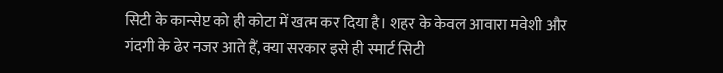सिटी के कान्सेप्ट को ही कोटा में खत्म कर दिया है। शहर के केवल आवारा मवेशी और गंदगी के ढेर नजर आते हैं, क्या सरकार इसे ही स्मार्ट सिटी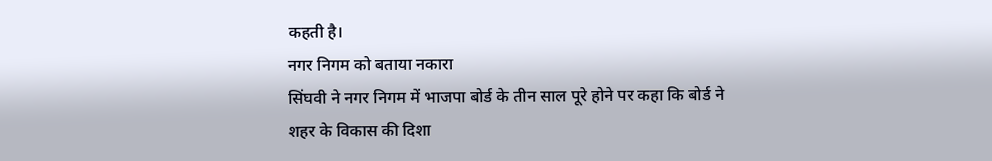कहती है।
नगर निगम को बताया नकारा
सिंघवी ने नगर निगम में भाजपा बोर्ड के तीन साल पूरे होने पर कहा कि बोर्ड ने शहर के विकास की दिशा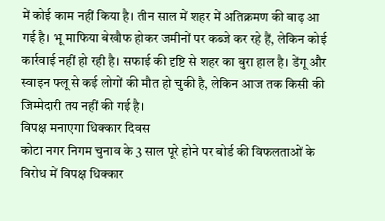में कोई काम नहीं किया है। तीन साल में शहर में अतिक्रमण की बाढ़ आ गई है। भू माफिया बेखौफ होकर जमीनों पर कब्जे कर रहे हैं, लेकिन कोई कार्रवाई नहीं हो रही है। सफाई की दृष्टि से शहर का बुरा हाल है। डेंगू और स्वाइन फ्लू से कई लोगों की मौत हो चुकी है, लेकिन आज तक किसी की जिम्मेदारी तय नहीं की गई है।
विपक्ष मनाएगा धिक्कार दिवस
कोटा नगर निगम चुनाव के 3 साल पूरे होने पर बोर्ड की विफलताओं के विरोध में विपक्ष धिक्कार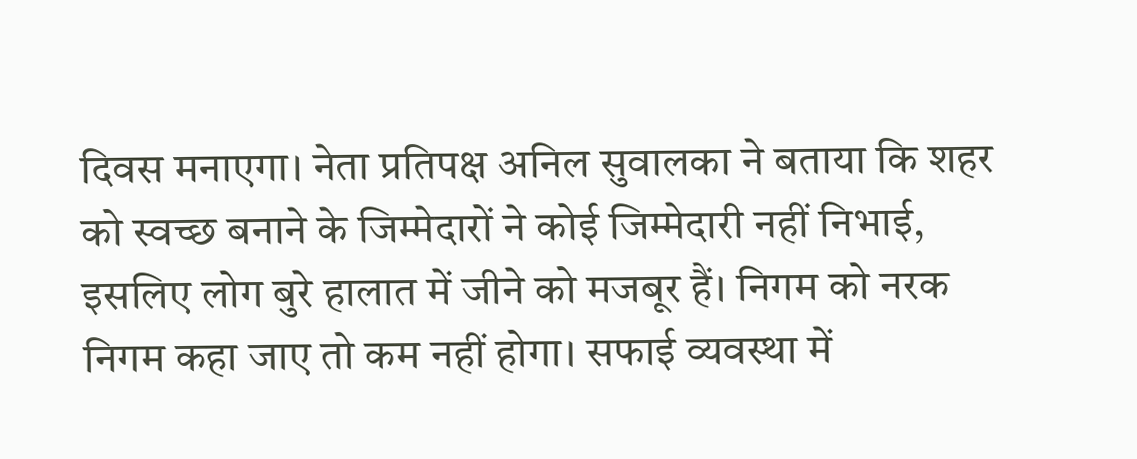दिवस मनाएगा। नेता प्रतिपक्ष अनिल सुवालका ने बताया कि शहर को स्वच्छ बनाने के जिम्मेदारों ने कोई जिम्मेदारी नहीं निभाई, इसलिए लोग बुरे हालात में जीने को मजबूर हैं। निगम को नरक निगम कहा जाए तो कम नहीं होगा। सफाई व्यवस्था में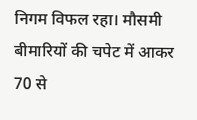निगम विफल रहा। मौसमी बीमारियों की चपेट में आकर 70 से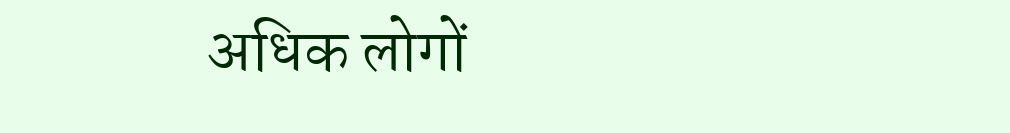अधिक लोगों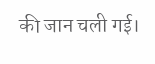की जान चली गई।